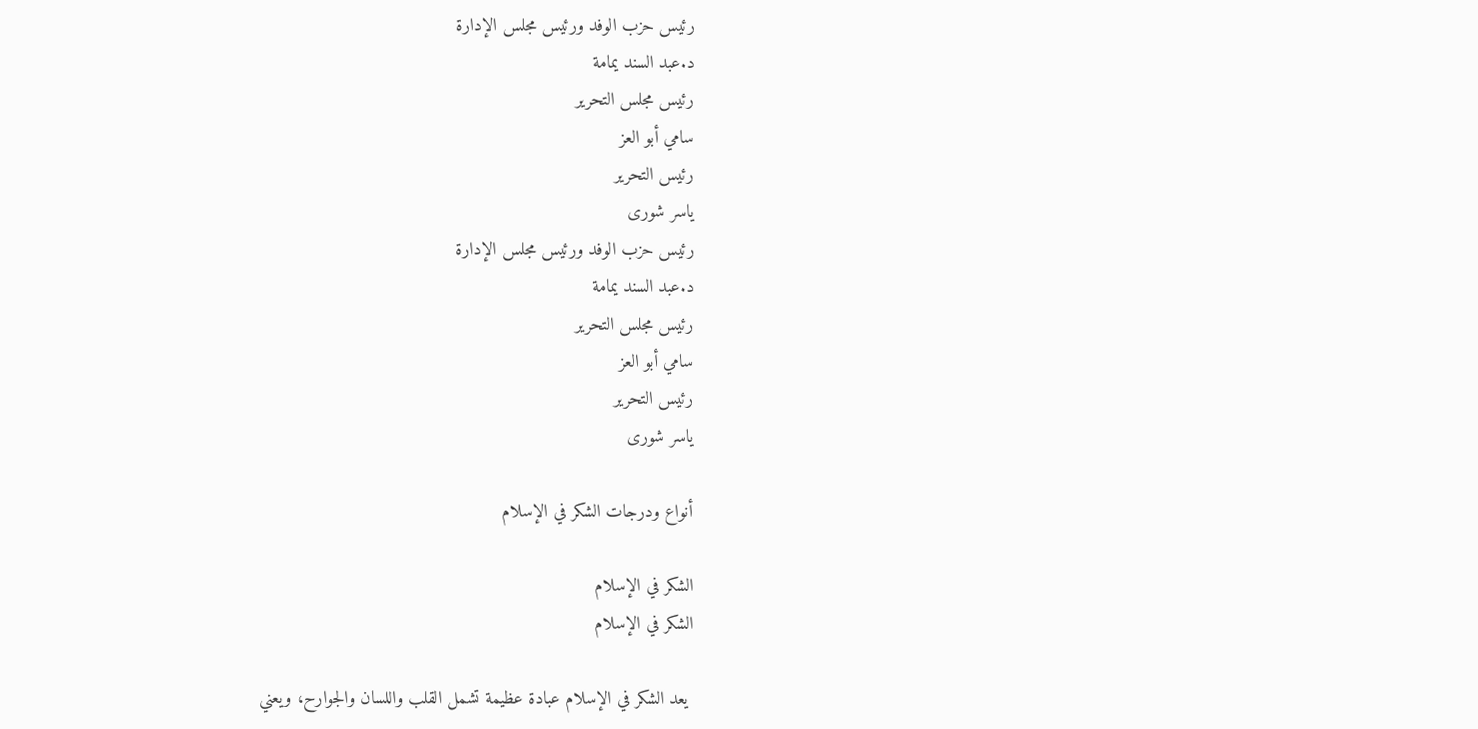رئيس حزب الوفد ورئيس مجلس الإدارة
د.عبد السند يمامة
رئيس مجلس التحرير
سامي أبو العز
رئيس التحرير
ياسر شورى
رئيس حزب الوفد ورئيس مجلس الإدارة
د.عبد السند يمامة
رئيس مجلس التحرير
سامي أبو العز
رئيس التحرير
ياسر شورى

أنواع ودرجات الشكر في الإسلام

الشكر في الإسلام
الشكر في الإسلام

 يعد الشكر في الإسلام عبادة عظيمة تشمل القلب واللسان والجوارح، ويعني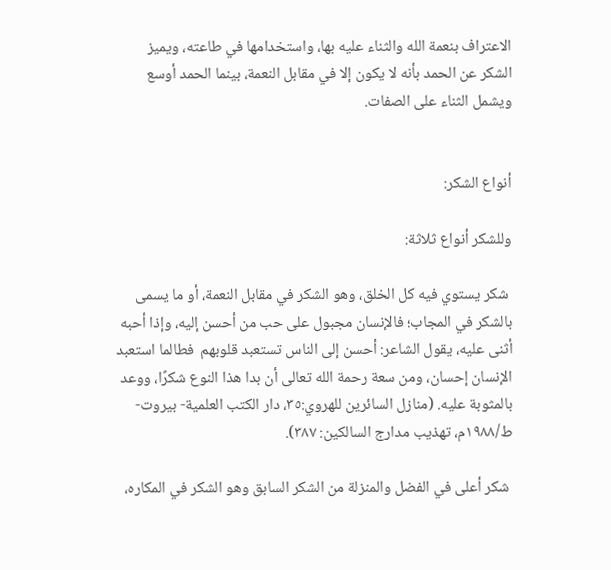الاعتراف بنعمة الله والثناء عليه بها، واستخدامها في طاعته، ويميز الشكر عن الحمد بأنه لا يكون إلا في مقابل النعمة، بينما الحمد أوسع ويشمل الثناء على الصفات.


أنواع الشكر:

وللشكر أنواع ثلاثة:

 شكر يستوي فيه كل الخلق، وهو الشكر في مقابل النعمة، أو ما يسمى بالشكر في المجاب؛ فالإنسان مجبول على حب من أحسن إليه، وإذا أحبه أثنى عليه، يقول الشاعر: أحسن إلى الناس تستعبد قلوبهم  فطالما استعبد الإنسان إحسان، ومن سعة رحمة الله تعالى أن بدا هذا النوع شكرًا، ووعد بالمثوبة عليه. (منازل السائرين للهروي:٣٥، دار الكتب العلمية- بيروت-ط/١٩٨٨م، تهذيب مدارج السالكين: ٣٨٧).

 شكر أعلى في الفضل والمنزلة من الشكر السابق وهو الشكر في المكاره،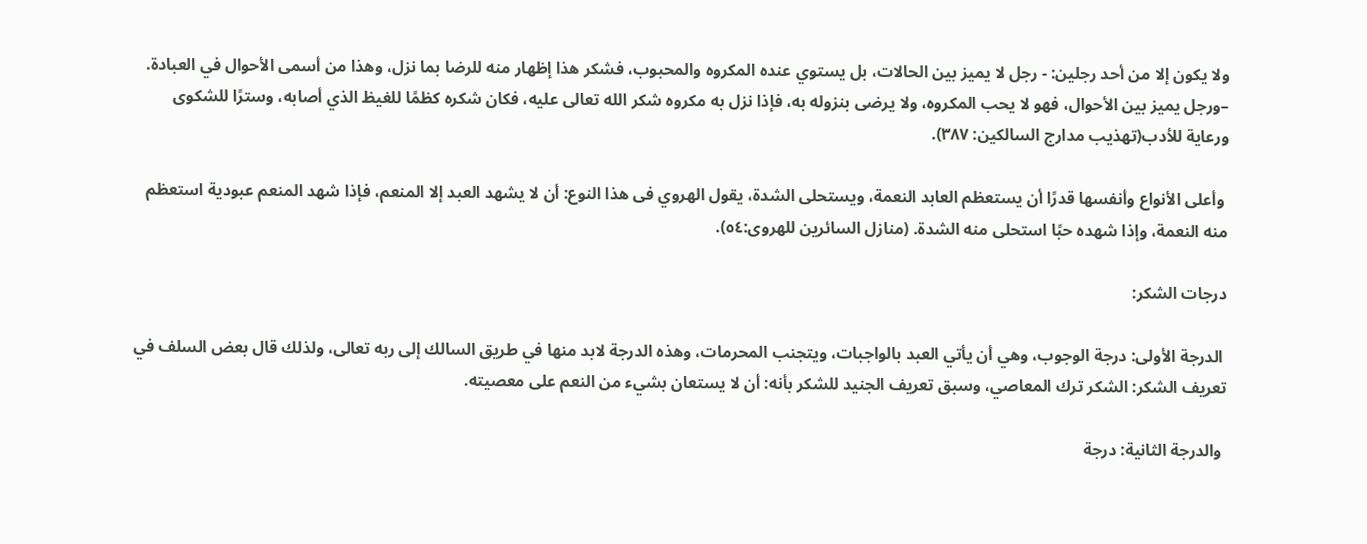ولا يكون إلا من أحد رجلين: - رجل لا يميز بين الحالات، بل يستوي عنده المكروه والمحبوب، فشكر هذا إظهار منه للرضا بما نزل، وهذا من أسمى الأحوال في العبادة. –ورجل يميز بين الأحوال، فهو لا يحب المكروه، ولا يرضى بنزوله به، فإذا نزل به مكروه شكر الله تعالى عليه، فكان شكره كظمًا للغيظ الذي أصابه، وسترًا للشكوى ورعاية للأدب(تهذيب مدارج السالكين: ٣٨٧).

 وأعلى الأنواع وأنفسها قدرًا أن يستعظم العابد النعمة، ويستحلى الشدة، يقول الهروي فى هذا النوع: أن لا يشهد العبد إلا المنعم، فإذا شهد المنعم عبودية استعظم منه النعمة، وإذا شهده حبًا استحلى منه الشدة. (منازل السائرين للهروى:٥٤).

درجات الشكر:

 الدرجة الأولى: درجة الوجوب، وهي أن يأتي العبد بالواجبات، ويتجنب المحرمات، وهذه الدرجة لابد منها في طريق السالك إلى ربه تعالى، ولذلك قال بعض السلف في تعريف الشكر: الشكر ترك المعاصي، وسبق تعريف الجنيد للشكر بأنه: أن لا يستعان بشيء من النعم على معصيته.

 والدرجة الثانية: درجة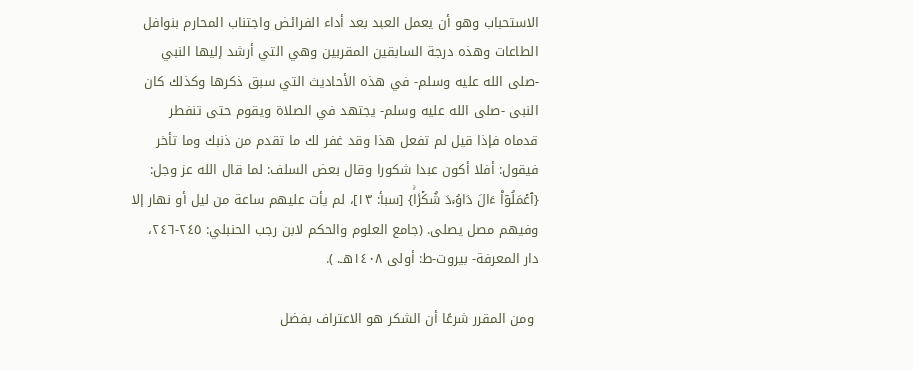الاستحباب وهو أن يعمل العبد بعد أداء الفرائض واجتناب المحارم بنوافل الطاعات وهذه درجة السابقين المقربين وهي التي أرشد إليها النبي -صلى الله عليه وسلم- في هذه الأحاديث التي سبق ذكرها وكذلك كان النبى -صلى الله عليه وسلم- يجتهد في الصلاة ويقوم حتى تنفطر قدماه فإذا قيل لم تفعل هذا وقد غفر لك ما تقدم من ذنبك وما تأخر فيقول: أفلا أكون عبدا شكورا وقال بعض السلف: لما قال الله عز وجل: {ٱعۡمَلُوٓاْ ءَالَ دَاوُۥدَ شُكۡرٗاۚ} [سبأ: ١٣]، لم يأت عليهم ساعة من ليل أو نهار إلا وفيهم مصل يصلى. (جامع العلوم والحكم لابن رجب الحنبلي: ٢٤٥-٢٤٦، دار المعرفة- بيروت-ط: أولى ١٤٠٨هـ. ).

 ومن المقرر شرعًا أن الشكر هو الاعتراف بفضل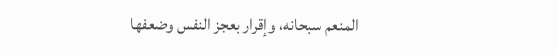المنعم سبحانه، وإقرار بعجز النفس وضعفها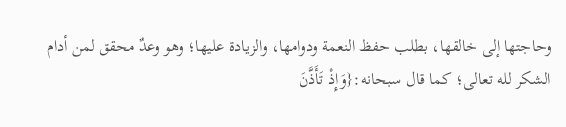وحاجتها إلى خالقها، بطلب حفظ النعمة ودوامها، والزيادة عليها؛ وهو وعدٌ محقق لمن أدام الشكر لله تعالى؛ كما قال سبحانه:{وَإِذْ تَأَذَّنَ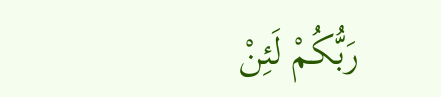رَبُّكُمْ لَئِنْ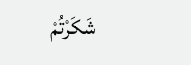شَكَرْتُمْ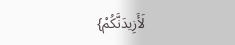لَأَزِيدَنَّكُمْ}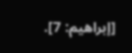[إبراهيم: 7].